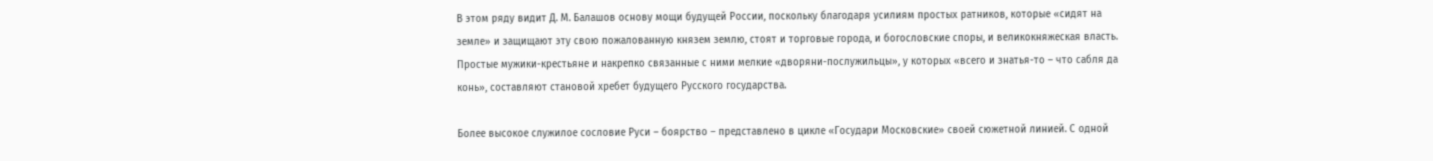В этом ряду видит Д. М. Балашов основу мощи будущей России, поскольку благодаря усилиям простых ратников, которые «сидят на земле» и защищают эту свою пожалованную князем землю, стоят и торговые города, и богословские споры, и великокняжеская власть. Простые мужики-крестьяне и накрепко связанные с ними мелкие «дворяни-послужильцы», у которых «всего и знатья-то – что сабля да конь», составляют становой хребет будущего Русского государства.

Более высокое служилое сословие Руси – боярство – представлено в цикле «Государи Московские» своей сюжетной линией. С одной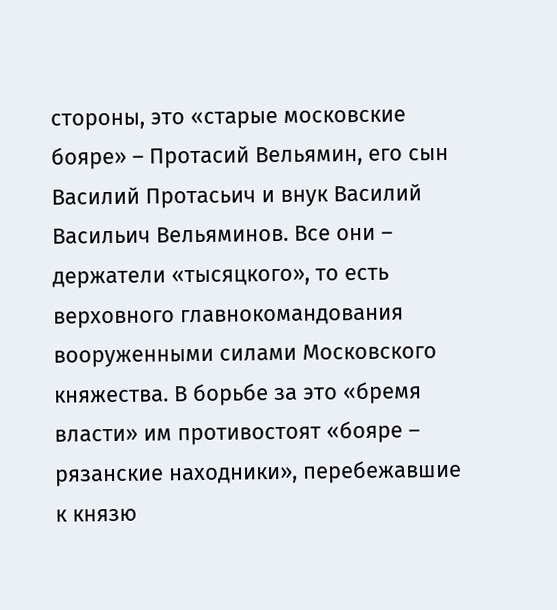стороны, это «старые московские бояре» – Протасий Вельямин, его сын Василий Протасьич и внук Василий Васильич Вельяминов. Все они – держатели «тысяцкого», то есть верховного главнокомандования вооруженными силами Московского княжества. В борьбе за это «бремя власти» им противостоят «бояре – рязанские находники», перебежавшие к князю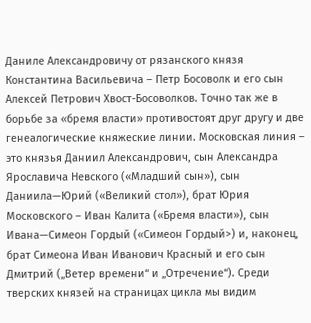Даниле Александровичу от рязанского князя Константина Васильевича – Петр Босоволк и его сын Алексей Петрович Хвост-Босоволков. Точно так же в борьбе за «бремя власти» противостоят друг другу и две генеалогические княжеские линии. Московская линия – это князья Даниил Александрович, сын Александра Ярославича Невского («Младший сын»), сын Даниила—Юрий («Великий стол»), брат Юрия Московского – Иван Калита («Бремя власти»), сын Ивана—Симеон Гордый («Симеон Гордый>) и, наконец, брат Симеона Иван Иванович Красный и его сын Дмитрий („Ветер времени“ и „Отречение“). Среди тверских князей на страницах цикла мы видим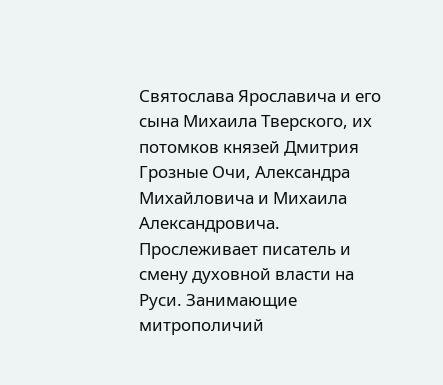Святослава Ярославича и его сына Михаила Тверского, их потомков князей Дмитрия Грозные Очи, Александра Михайловича и Михаила Александровича. Прослеживает писатель и смену духовной власти на Руси. Занимающие митрополичий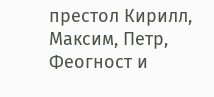престол Кирилл, Максим, Петр, Феогност и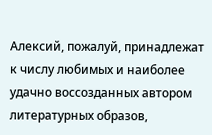Алексий, пожалуй, принадлежат к числу любимых и наиболее удачно воссозданных автором литературных образов,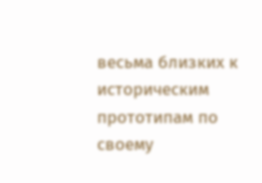весьма близких к историческим прототипам по своему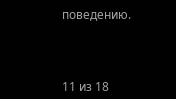поведению.



11 из 18